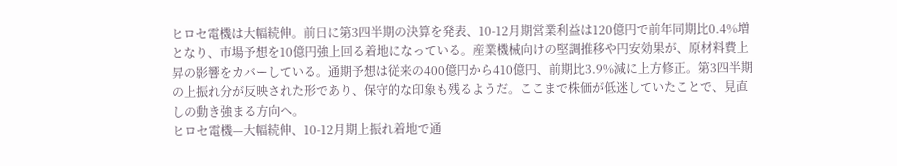ヒロセ電機は大幅続伸。前日に第3四半期の決算を発表、10-12月期営業利益は120億円で前年同期比0.4%増となり、市場予想を10億円強上回る着地になっている。産業機械向けの堅調推移や円安効果が、原材料費上昇の影響をカバーしている。通期予想は従来の400億円から410億円、前期比3.9%減に上方修正。第3四半期の上振れ分が反映された形であり、保守的な印象も残るようだ。ここまで株価が低迷していたことで、見直しの動き強まる方向へ。
ヒロセ電機—大幅続伸、10-12月期上振れ着地で通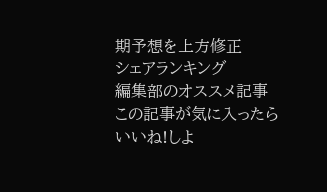期予想を上方修正
シェアランキング
編集部のオススメ記事
この記事が気に入ったら
いいね!しよ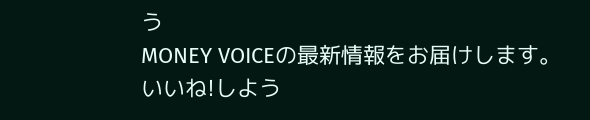う
MONEY VOICEの最新情報をお届けします。
いいね!しよう